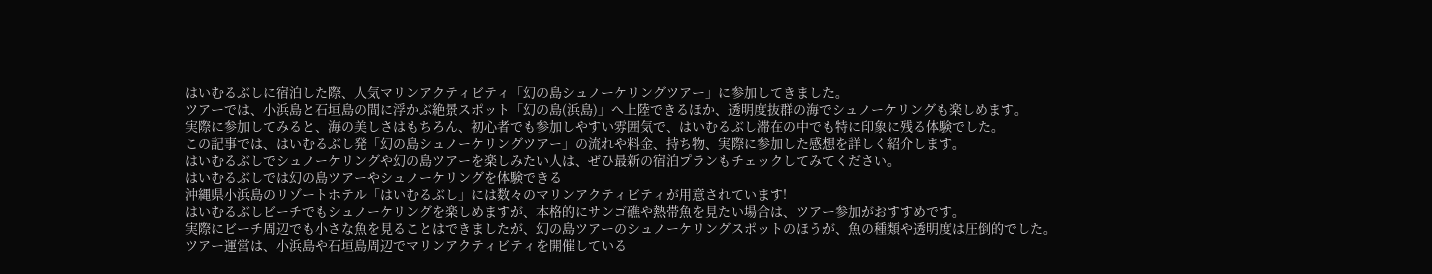はいむるぶしに宿泊した際、人気マリンアクティビティ「幻の島シュノーケリングツアー」に参加してきました。
ツアーでは、小浜島と石垣島の間に浮かぶ絶景スポット「幻の島(浜島)」へ上陸できるほか、透明度抜群の海でシュノーケリングも楽しめます。
実際に参加してみると、海の美しさはもちろん、初心者でも参加しやすい雰囲気で、はいむるぶし滞在の中でも特に印象に残る体験でした。
この記事では、はいむるぶし発「幻の島シュノーケリングツアー」の流れや料金、持ち物、実際に参加した感想を詳しく紹介します。
はいむるぶしでシュノーケリングや幻の島ツアーを楽しみたい人は、ぜひ最新の宿泊プランもチェックしてみてください。
はいむるぶしでは幻の島ツアーやシュノーケリングを体験できる
沖縄県小浜島のリゾートホテル「はいむるぶし」には数々のマリンアクティビティが用意されています!
はいむるぶしビーチでもシュノーケリングを楽しめますが、本格的にサンゴ礁や熱帯魚を見たい場合は、ツアー参加がおすすめです。
実際にビーチ周辺でも小さな魚を見ることはできましたが、幻の島ツアーのシュノーケリングスポットのほうが、魚の種類や透明度は圧倒的でした。
ツアー運営は、小浜島や石垣島周辺でマリンアクティビティを開催している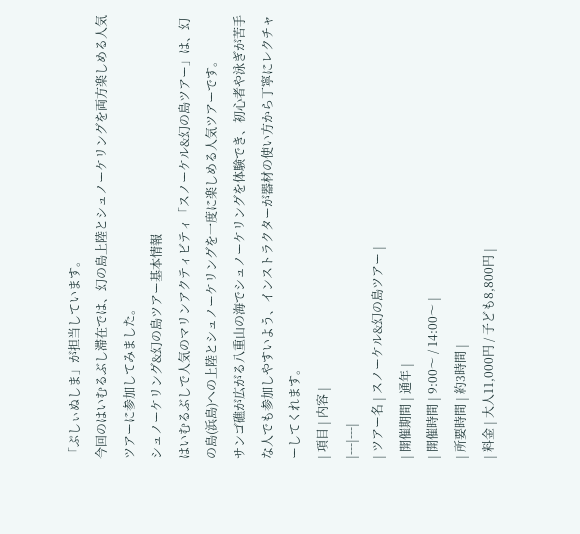「ぷしぃぬしま」が担当しています。
今回のはいむるぶし滞在では、幻の島上陸とシュノーケリングを両方楽しめる人気ツアーに参加してみました。
シュノーケリング&幻の島ツアー基本情報
はいむるぶしで人気のマリンアクティビティ「スノーケル&幻の島ツアー」は、幻の島(浜島)への上陸とシュノーケリングを一度に楽しめる人気ツアーです。
サンゴ礁が広がる八重山の海でシュノーケリングを体験でき、初心者や泳ぎが苦手な人でも参加しやすいよう、インストラクターが器材の使い方から丁寧にレクチャーしてくれます。
| 項目 | 内容 |
|---|---|
| ツアー名 | スノーケル&幻の島ツアー |
| 開催期間 | 通年 |
| 開催時間 | 9:00〜 / 14:00〜 |
| 所要時間 | 約3時間 |
| 料金 | 大人11,000円 / 子ども8,800円 |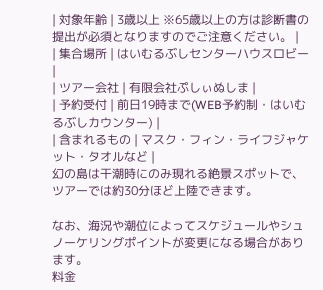| 対象年齢 | 3歳以上 ※65歳以上の方は診断書の提出が必須となりますのでご注意ください。 |
| 集合場所 | はいむるぶしセンターハウスロビー |
| ツアー会社 | 有限会社ぷしぃぬしま |
| 予約受付 | 前日19時まで(WEB予約制・はいむるぶしカウンター) |
| 含まれるもの | マスク・フィン・ライフジャケット・タオルなど |
幻の島は干潮時にのみ現れる絶景スポットで、ツアーでは約30分ほど上陸できます。

なお、海況や潮位によってスケジュールやシュノーケリングポイントが変更になる場合があります。
料金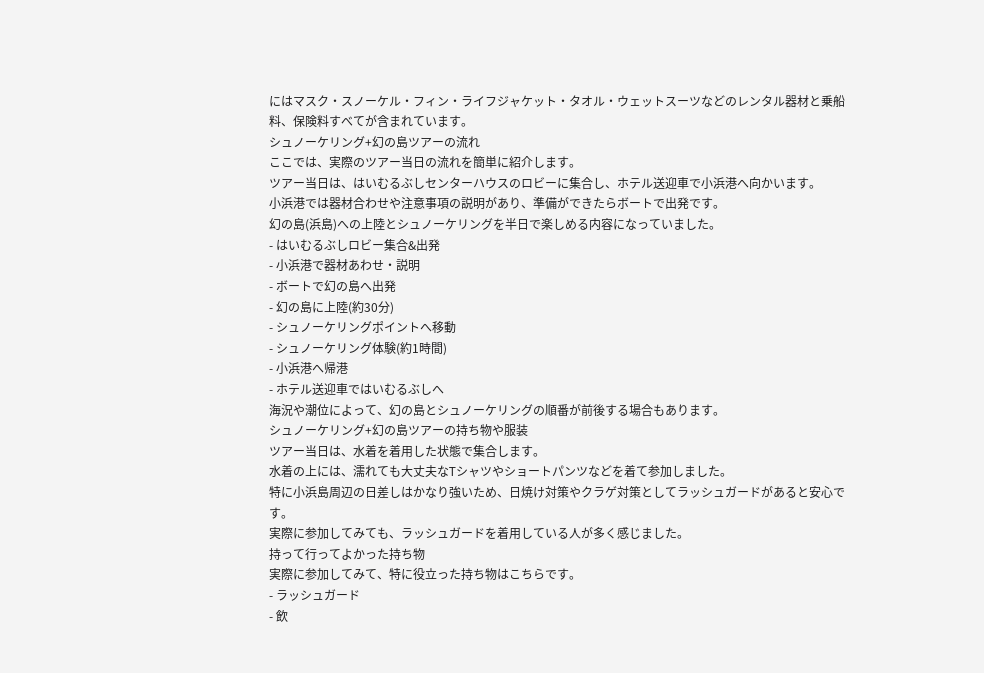にはマスク・スノーケル・フィン・ライフジャケット・タオル・ウェットスーツなどのレンタル器材と乗船料、保険料すべてが含まれています。
シュノーケリング+幻の島ツアーの流れ
ここでは、実際のツアー当日の流れを簡単に紹介します。
ツアー当日は、はいむるぶしセンターハウスのロビーに集合し、ホテル送迎車で小浜港へ向かいます。
小浜港では器材合わせや注意事項の説明があり、準備ができたらボートで出発です。
幻の島(浜島)への上陸とシュノーケリングを半日で楽しめる内容になっていました。
- はいむるぶしロビー集合&出発
- 小浜港で器材あわせ・説明
- ボートで幻の島へ出発
- 幻の島に上陸(約30分)
- シュノーケリングポイントへ移動
- シュノーケリング体験(約1時間)
- 小浜港へ帰港
- ホテル送迎車ではいむるぶしへ
海況や潮位によって、幻の島とシュノーケリングの順番が前後する場合もあります。
シュノーケリング+幻の島ツアーの持ち物や服装
ツアー当日は、水着を着用した状態で集合します。
水着の上には、濡れても大丈夫なTシャツやショートパンツなどを着て参加しました。
特に小浜島周辺の日差しはかなり強いため、日焼け対策やクラゲ対策としてラッシュガードがあると安心です。
実際に参加してみても、ラッシュガードを着用している人が多く感じました。
持って行ってよかった持ち物
実際に参加してみて、特に役立った持ち物はこちらです。
- ラッシュガード
- 飲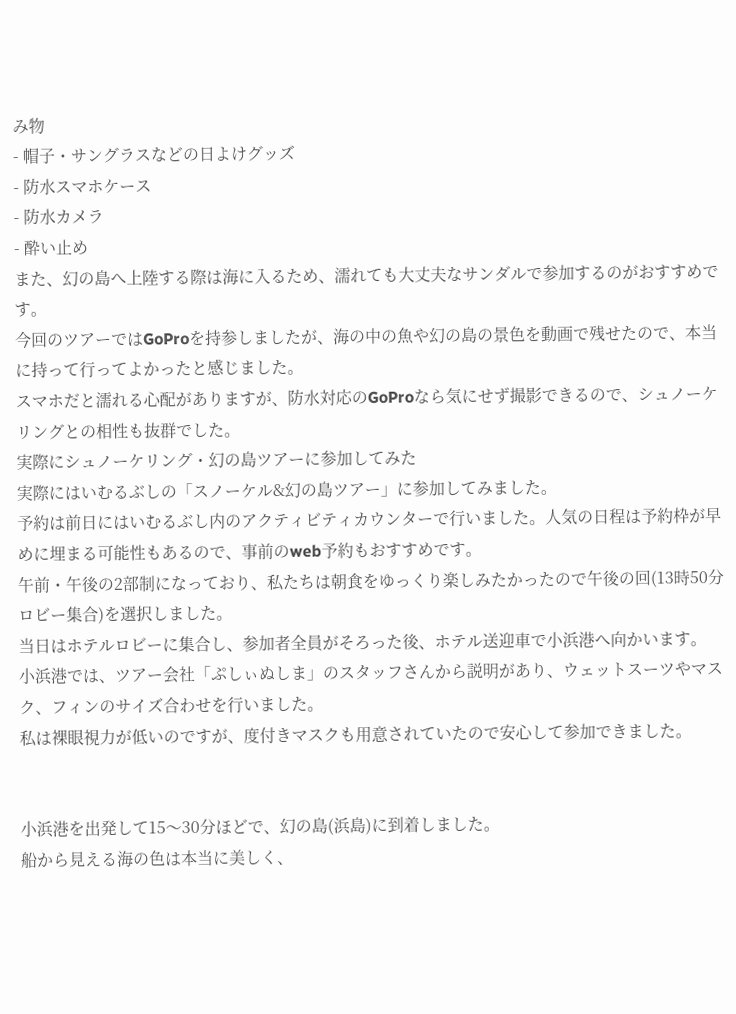み物
- 帽子・サングラスなどの日よけグッズ
- 防水スマホケース
- 防水カメラ
- 酔い止め
また、幻の島へ上陸する際は海に入るため、濡れても大丈夫なサンダルで参加するのがおすすめです。
今回のツアーではGoProを持参しましたが、海の中の魚や幻の島の景色を動画で残せたので、本当に持って行ってよかったと感じました。
スマホだと濡れる心配がありますが、防水対応のGoProなら気にせず撮影できるので、シュノーケリングとの相性も抜群でした。
実際にシュノーケリング・幻の島ツアーに参加してみた
実際にはいむるぶしの「スノーケル&幻の島ツアー」に参加してみました。
予約は前日にはいむるぶし内のアクティビティカウンターで行いました。人気の日程は予約枠が早めに埋まる可能性もあるので、事前のweb予約もおすすめです。
午前・午後の2部制になっており、私たちは朝食をゆっくり楽しみたかったので午後の回(13時50分ロビー集合)を選択しました。
当日はホテルロビーに集合し、参加者全員がそろった後、ホテル送迎車で小浜港へ向かいます。
小浜港では、ツアー会社「ぷしぃぬしま」のスタッフさんから説明があり、ウェットスーツやマスク、フィンのサイズ合わせを行いました。
私は裸眼視力が低いのですが、度付きマスクも用意されていたので安心して参加できました。


小浜港を出発して15〜30分ほどで、幻の島(浜島)に到着しました。
船から見える海の色は本当に美しく、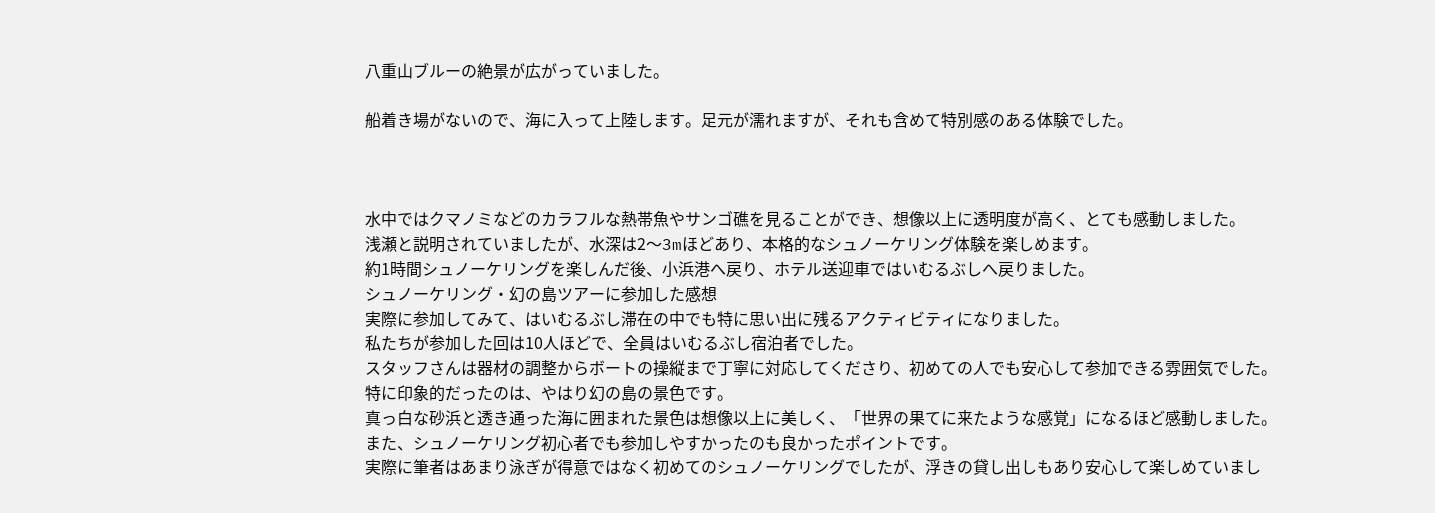八重山ブルーの絶景が広がっていました。

船着き場がないので、海に入って上陸します。足元が濡れますが、それも含めて特別感のある体験でした。



水中ではクマノミなどのカラフルな熱帯魚やサンゴ礁を見ることができ、想像以上に透明度が高く、とても感動しました。
浅瀬と説明されていましたが、水深は2〜3mほどあり、本格的なシュノーケリング体験を楽しめます。
約1時間シュノーケリングを楽しんだ後、小浜港へ戻り、ホテル送迎車ではいむるぶしへ戻りました。
シュノーケリング・幻の島ツアーに参加した感想
実際に参加してみて、はいむるぶし滞在の中でも特に思い出に残るアクティビティになりました。
私たちが参加した回は10人ほどで、全員はいむるぶし宿泊者でした。
スタッフさんは器材の調整からボートの操縦まで丁寧に対応してくださり、初めての人でも安心して参加できる雰囲気でした。
特に印象的だったのは、やはり幻の島の景色です。
真っ白な砂浜と透き通った海に囲まれた景色は想像以上に美しく、「世界の果てに来たような感覚」になるほど感動しました。
また、シュノーケリング初心者でも参加しやすかったのも良かったポイントです。
実際に筆者はあまり泳ぎが得意ではなく初めてのシュノーケリングでしたが、浮きの貸し出しもあり安心して楽しめていまし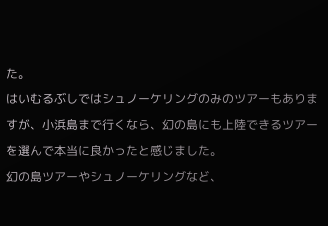た。
はいむるぶしではシュノーケリングのみのツアーもありますが、小浜島まで行くなら、幻の島にも上陸できるツアーを選んで本当に良かったと感じました。
幻の島ツアーやシュノーケリングなど、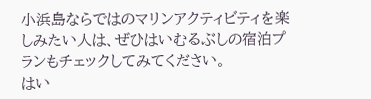小浜島ならではのマリンアクティビティを楽しみたい人は、ぜひはいむるぶしの宿泊プランもチェックしてみてください。
はい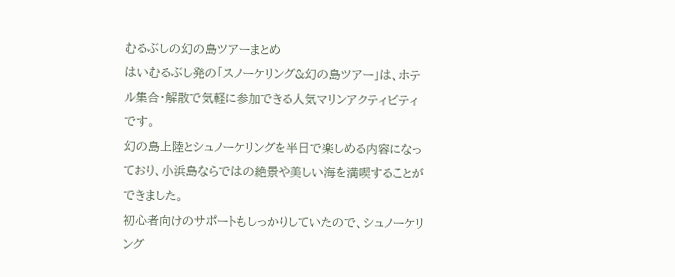むるぶしの幻の島ツアーまとめ
はいむるぶし発の「スノーケリング&幻の島ツアー」は、ホテル集合・解散で気軽に参加できる人気マリンアクティビティです。
幻の島上陸とシュノーケリングを半日で楽しめる内容になっており、小浜島ならではの絶景や美しい海を満喫することができました。
初心者向けのサポートもしっかりしていたので、シュノーケリング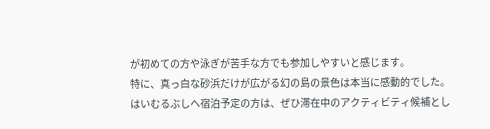が初めての方や泳ぎが苦手な方でも参加しやすいと感じます。
特に、真っ白な砂浜だけが広がる幻の島の景色は本当に感動的でした。
はいむるぶしへ宿泊予定の方は、ぜひ滞在中のアクティビティ候補とし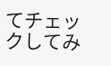てチェックしてみ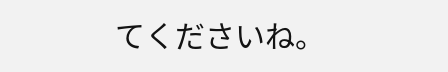てくださいね。